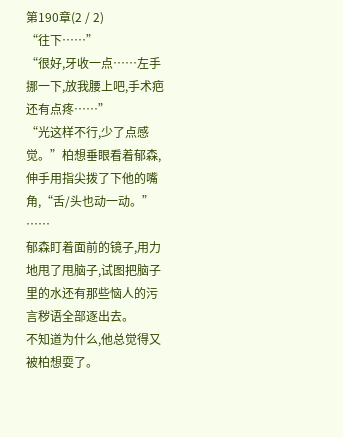第190章(2 / 2)
“往下……”
“很好,牙收一点……左手挪一下,放我腰上吧,手术疤还有点疼……”
“光这样不行,少了点感觉。”柏想垂眼看着郁森,伸手用指尖拨了下他的嘴角,“舌/头也动一动。”
……
郁森盯着面前的镜子,用力地甩了甩脑子,试图把脑子里的水还有那些恼人的污言秽语全部逐出去。
不知道为什么,他总觉得又被柏想耍了。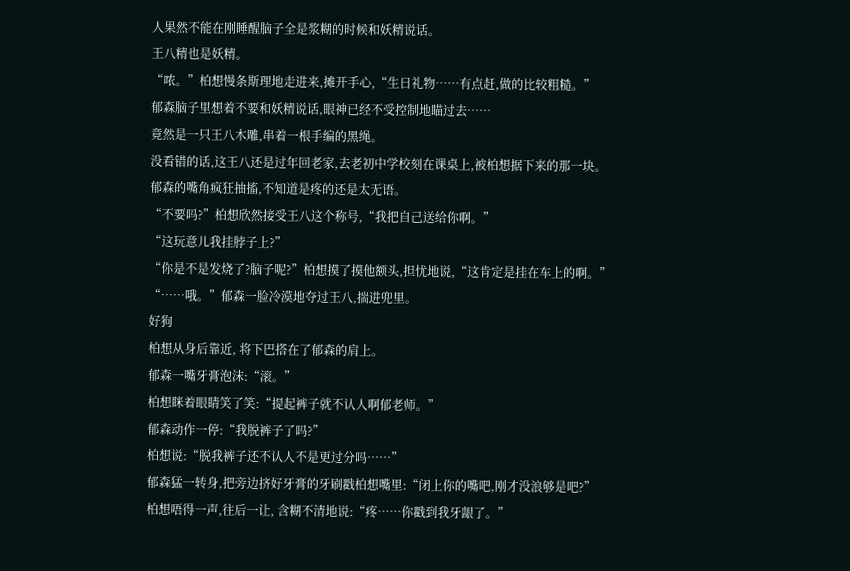人果然不能在刚睡醒脑子全是浆糊的时候和妖精说话。
王八精也是妖精。
“哝。”柏想慢条斯理地走进来,摊开手心,“生日礼物……有点赶,做的比较粗糙。”
郁森脑子里想着不要和妖精说话,眼神已经不受控制地瞄过去……
竟然是一只王八木雕,串着一根手编的黑绳。
没看错的话,这王八还是过年回老家,去老初中学校刻在课桌上,被柏想据下来的那一块。
郁森的嘴角疯狂抽搐,不知道是疼的还是太无语。
“不要吗?”柏想欣然接受王八这个称号,“我把自己送给你啊。”
“这玩意儿我挂脖子上?”
“你是不是发烧了?脑子呢?”柏想摸了摸他额头,担忧地说,“这肯定是挂在车上的啊。”
“……哦。”郁森一脸冷漠地夺过王八,揣进兜里。
好狗
柏想从身后靠近, 将下巴搭在了郁森的肩上。
郁森一嘴牙膏泡沫:“滚。”
柏想眯着眼睛笑了笑:“提起裤子就不认人啊郁老师。”
郁森动作一停:“我脱裤子了吗?”
柏想说:“脱我裤子还不认人不是更过分吗……”
郁森猛一转身,把旁边挤好牙膏的牙刷戳柏想嘴里:“闭上你的嘴吧,刚才没浪够是吧?”
柏想唔得一声,往后一让, 含糊不清地说:“疼……你戳到我牙龈了。”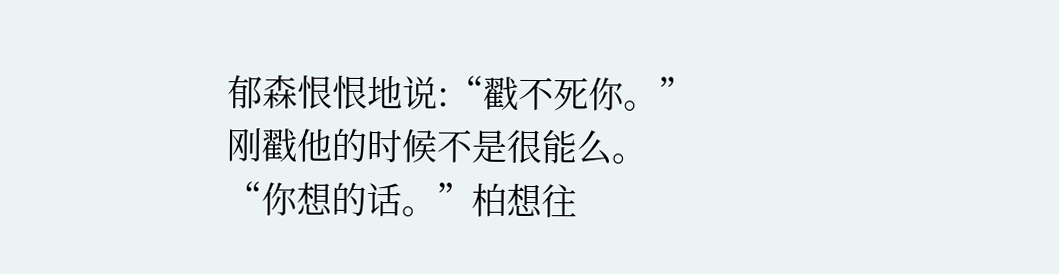郁森恨恨地说:“戳不死你。”
刚戳他的时候不是很能么。
“你想的话。”柏想往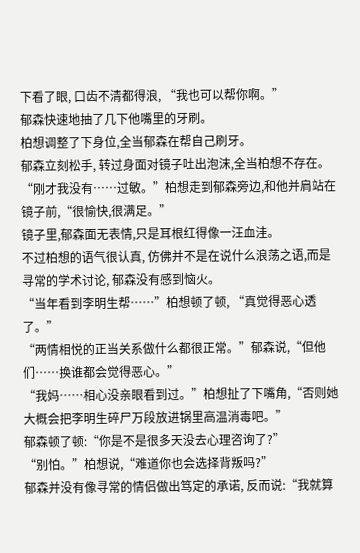下看了眼, 口齿不清都得浪, “我也可以帮你啊。”
郁森快速地抽了几下他嘴里的牙刷。
柏想调整了下身位,全当郁森在帮自己刷牙。
郁森立刻松手, 转过身面对镜子吐出泡沫,全当柏想不存在。
“刚才我没有……过敏。”柏想走到郁森旁边,和他并肩站在镜子前,“很愉快,很满足。”
镜子里,郁森面无表情,只是耳根红得像一汪血洼。
不过柏想的语气很认真, 仿佛并不是在说什么浪荡之语,而是寻常的学术讨论, 郁森没有感到恼火。
“当年看到李明生帮……”柏想顿了顿, “真觉得恶心透了。”
“两情相悦的正当关系做什么都很正常。”郁森说,“但他们……换谁都会觉得恶心。”
“我妈……相心没亲眼看到过。”柏想扯了下嘴角,“否则她大概会把李明生碎尸万段放进锅里高温消毒吧。”
郁森顿了顿:“你是不是很多天没去心理咨询了?”
“别怕。”柏想说,“难道你也会选择背叛吗?”
郁森并没有像寻常的情侣做出笃定的承诺, 反而说:“我就算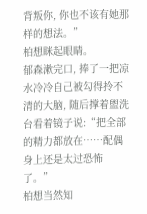背叛你, 你也不该有她那样的想法。”
柏想眯起眼睛。
郁森漱完口, 捧了一把凉水冷冷自己被勾得拎不清的大脑, 随后撑着盥洗台看着镜子说:“把全部的精力都放在……配偶身上还是太过恐怖了。”
柏想当然知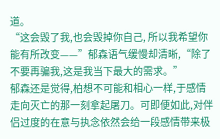道。
“这会毁了我,也会毁掉你自己, 所以我希望你能有所改变——”郁森语气缓慢却清晰,“除了不要再骗我,这是我当下最大的需求。”
郁森还是觉得,柏想不可能和相心一样,于感情走向灭亡的那一刻拿起屠刀。可即便如此,对伴侣过度的在意与执念依然会给一段感情带来极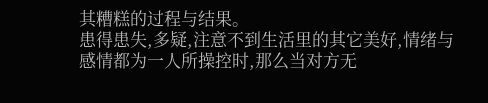其糟糕的过程与结果。
患得患失,多疑,注意不到生活里的其它美好,情绪与感情都为一人所操控时,那么当对方无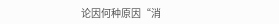论因何种原因“消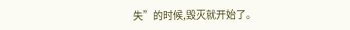失”的时候,毁灭就开始了。